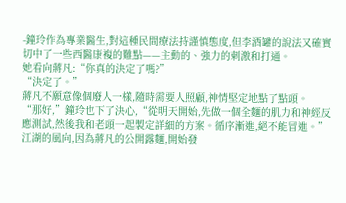-鐘玲作為專業醫生,對這種民間療法持謹慎態度,但李酒罐的說法又確實切中了一些西醫康複的難點——主動的、強力的刺激和打通。
她看向蔣凡:“你真的決定了嗎?”
“決定了。”
蔣凡不願意像個廢人一樣,隨時需要人照顧,神情堅定地點了點頭。
“那好,”鐘玲也下了決心,“從明天開始,先做一個全麵的肌力和神經反應測試,然後我和老頭一起製定詳細的方案。循序漸進,絕不能冒進。”
江湖的風向,因為蔣凡的公開露麵,開始發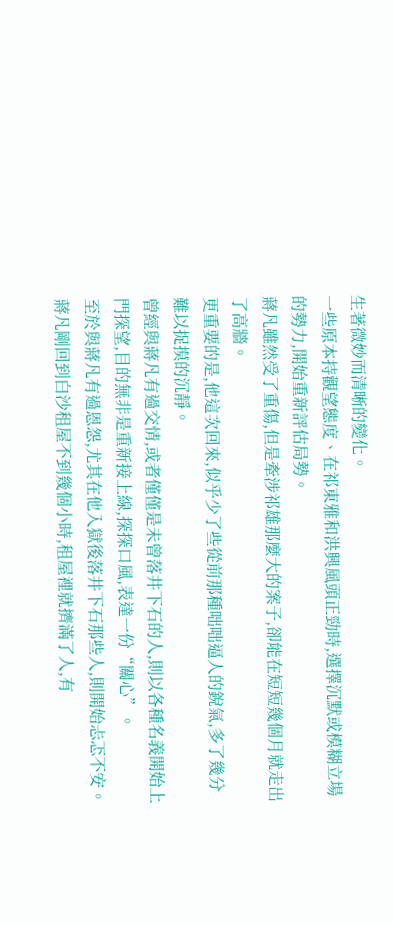生著微妙而清晰的變化。
一些原本持觀望態度、在祁東雅和洪興風頭正勁時,選擇沉默或模糊立場的勢力,開始重新評估局勢。
蔣凡雖然受了重傷,但是牽涉祁雄那麼大的案子,卻能在短短幾個月就走出了高牆。
更重要的是,他這次回來,似乎少了些從前那種咄咄逼人的銳氣,多了幾分難以捉摸的沉靜。
曾經與蔣凡有過交情,或者僅僅是未曾落井下石的人,則以各種名義開始上門探望,目的無非是重新接上線,探探口風,表達一份“關心”。
至於與蔣凡有過恩怨,尤其在他入獄後落井下石那些人,則開始忐忑不安。
蔣凡剛回到白沙租屋不到幾個小時,租屋裡就擠滿了人,有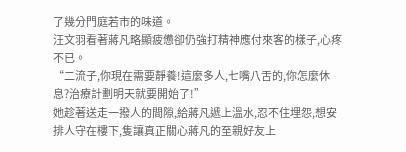了幾分門庭若市的味道。
汪文羽看著蔣凡略顯疲憊卻仍強打精神應付來客的樣子,心疼不已。
“二流子,你現在需要靜養!這麼多人,七嘴八舌的,你怎麼休息?治療計劃明天就要開始了!”
她趁著送走一撥人的間隙,給蔣凡遞上溫水,忍不住埋怨,想安排人守在樓下,隻讓真正關心蔣凡的至親好友上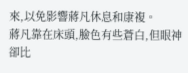來,以免影響蔣凡休息和康複。
蔣凡靠在床頭,臉色有些蒼白,但眼神卻比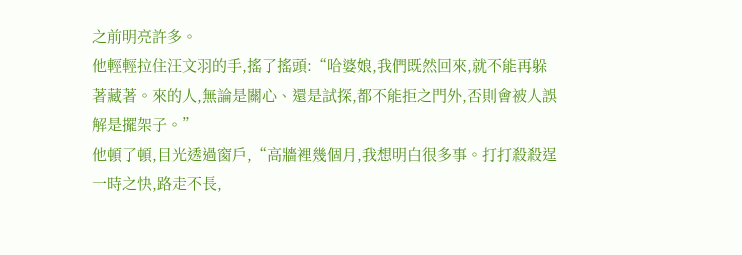之前明亮許多。
他輕輕拉住汪文羽的手,搖了搖頭:“哈婆娘,我們既然回來,就不能再躲著藏著。來的人,無論是關心、還是試探,都不能拒之門外,否則會被人誤解是擺架子。”
他頓了頓,目光透過窗戶,“高牆裡幾個月,我想明白很多事。打打殺殺逞一時之快,路走不長,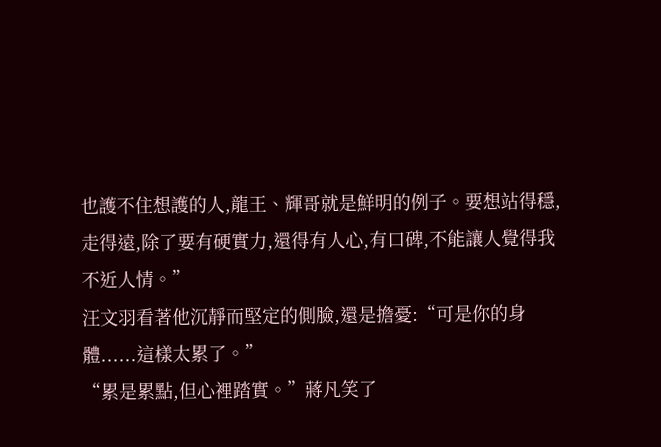也護不住想護的人,龍王、輝哥就是鮮明的例子。要想站得穩,走得遠,除了要有硬實力,還得有人心,有口碑,不能讓人覺得我不近人情。”
汪文羽看著他沉靜而堅定的側臉,還是擔憂:“可是你的身體......這樣太累了。”
“累是累點,但心裡踏實。”蔣凡笑了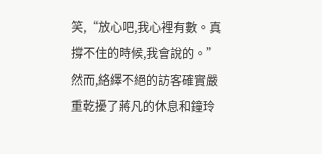笑,“放心吧,我心裡有數。真撐不住的時候,我會說的。”
然而,絡繹不絕的訪客確實嚴重乾擾了蔣凡的休息和鐘玲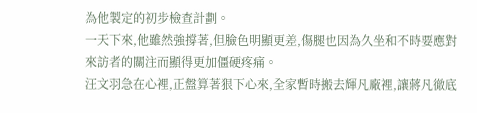為他製定的初步檢查計劃。
一天下來,他雖然強撐著,但臉色明顯更差,傷腿也因為久坐和不時要應對來訪者的關注而顯得更加僵硬疼痛。
汪文羽急在心裡,正盤算著狠下心來,全家暫時搬去輝凡廠裡,讓蔣凡徹底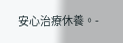安心治療休養。-